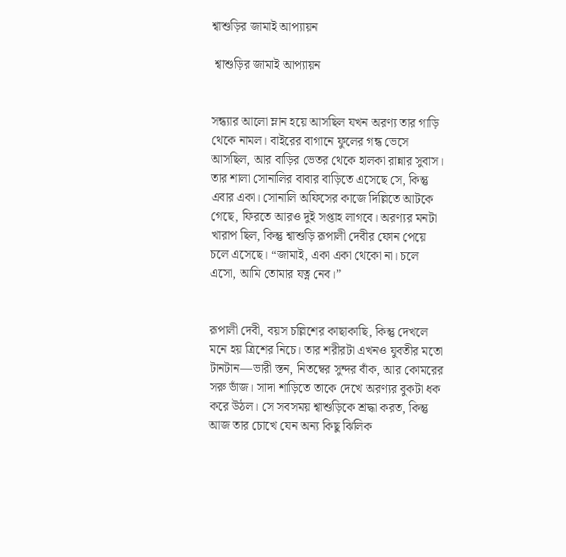শ্বাশুড়ির জামাই আপ্যায়ন

 শ্বাশুড়ির জামাই আপ্যায়ন


সন্ধ্যার আলো ম্লান হয়ে আসছিল যখন অরণ্য তার গাড়ি থেকে নামল। বাইরের বাগানে ফুলের গন্ধ ভেসে আসছিল, আর বাড়ির ভেতর থেকে হালকা রান্নার সুবাস। তার শালা সোনালির বাবার বাড়িতে এসেছে সে, কিন্তু এবার একা। সোনালি অফিসের কাজে দিল্লিতে আটকে গেছে, ফিরতে আরও দুই সপ্তাহ লাগবে। অরণ্যর মনটা খারাপ ছিল, কিন্তু শ্বাশুড়ি রূপালী দেবীর ফোন পেয়ে চলে এসেছে। “জামাই, একা একা থেকো না। চলে এসো, আমি তোমার যত্ন নেব।”


রূপালী দেবী, বয়স চল্লিশের কাছাকাছি, কিন্তু দেখলে মনে হয় ত্রিশের নিচে। তার শরীরটা এখনও যুবতীর মতো টানটান—ভারী স্তন, নিতম্বের সুন্দর বাঁক, আর কোমরের সরু ভাঁজ। সাদা শাড়িতে তাকে দেখে অরণ্যর বুকটা ধক করে উঠল। সে সবসময় শ্বাশুড়িকে শ্রদ্ধা করত, কিন্তু আজ তার চোখে যেন অন্য কিছু ঝিলিক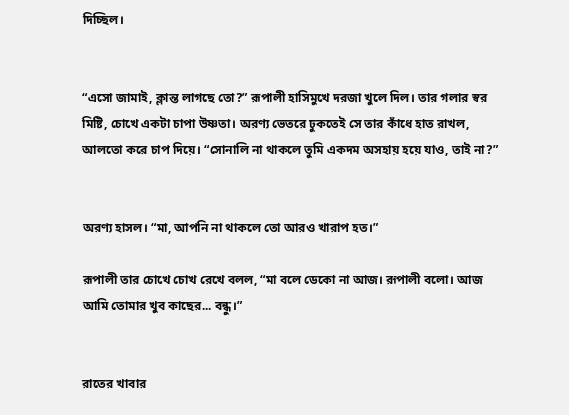দিচ্ছিল।


“এসো জামাই, ক্লান্ত লাগছে তো?” রূপালী হাসিমুখে দরজা খুলে দিল। তার গলার স্বর মিষ্টি, চোখে একটা চাপা উষ্ণতা। অরণ্য ভেতরে ঢুকতেই সে তার কাঁধে হাত রাখল, আলতো করে চাপ দিয়ে। “সোনালি না থাকলে তুমি একদম অসহায় হয়ে যাও, তাই না?”


অরণ্য হাসল। “মা, আপনি না থাকলে তো আরও খারাপ হত।”

রূপালী তার চোখে চোখ রেখে বলল, “মা বলে ডেকো না আজ। রূপালী বলো। আজ আমি তোমার খুব কাছের... বন্ধু।”


রাতের খাবার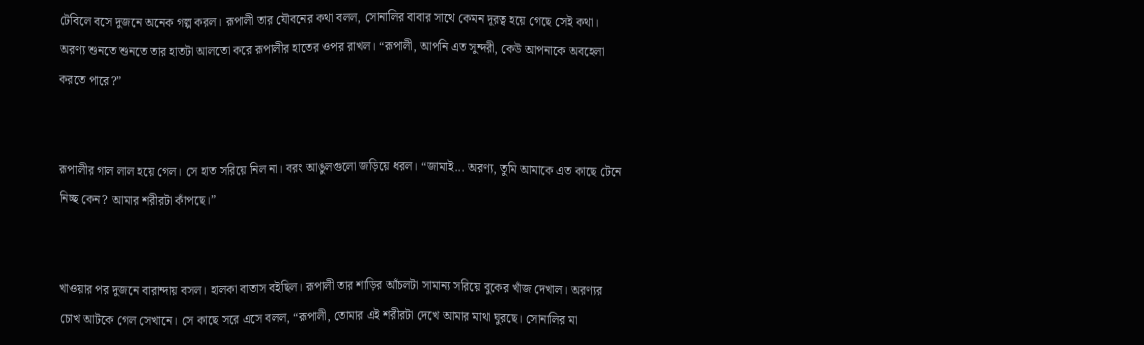টেবিলে বসে দুজনে অনেক গল্প করল। রূপালী তার যৌবনের কথা বলল, সোনালির বাবার সাথে কেমন দূরত্ব হয়ে গেছে সেই কথা। অরণ্য শুনতে শুনতে তার হাতটা আলতো করে রূপালীর হাতের ওপর রাখল। “রূপালী, আপনি এত সুন্দরী, কেউ আপনাকে অবহেলা করতে পারে?”


রূপালীর গাল লাল হয়ে গেল। সে হাত সরিয়ে নিল না। বরং আঙুলগুলো জড়িয়ে ধরল। “জামাই... অরণ্য, তুমি আমাকে এত কাছে টেনে নিচ্ছ কেন? আমার শরীরটা কাঁপছে।”


খাওয়ার পর দুজনে বারান্দায় বসল। হালকা বাতাস বইছিল। রূপালী তার শাড়ির আঁচলটা সামান্য সরিয়ে বুকের খাঁজ দেখাল। অরণ্যর চোখ আটকে গেল সেখানে। সে কাছে সরে এসে বলল, “রূপালী, তোমার এই শরীরটা দেখে আমার মাথা ঘুরছে। সোনালির মা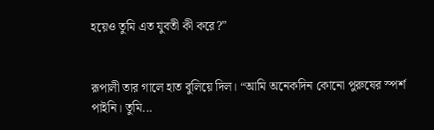হয়েও তুমি এত যুবতী কী করে?”


রূপালী তার গালে হাত বুলিয়ে দিল। “আমি অনেকদিন কোনো পুরুষের স্পর্শ পাইনি। তুমি...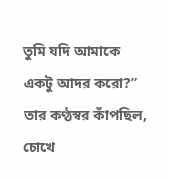তুমি যদি আমাকে একটু আদর করো?” তার কণ্ঠস্বর কাঁপছিল, চোখে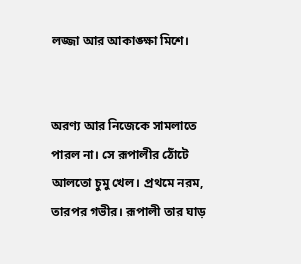লজ্জা আর আকাঙ্ক্ষা মিশে।


অরণ্য আর নিজেকে সামলাতে পারল না। সে রূপালীর ঠোঁটে আলতো চুমু খেল। প্রথমে নরম, তারপর গভীর। রূপালী তার ঘাড়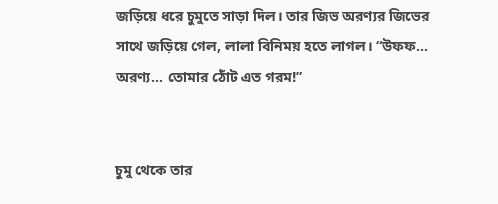জড়িয়ে ধরে চুমুতে সাড়া দিল। তার জিভ অরণ্যর জিভের সাথে জড়িয়ে গেল, লালা বিনিময় হতে লাগল। “উফফ... অরণ্য... তোমার ঠোঁট এত গরম!”


চুমু থেকে তার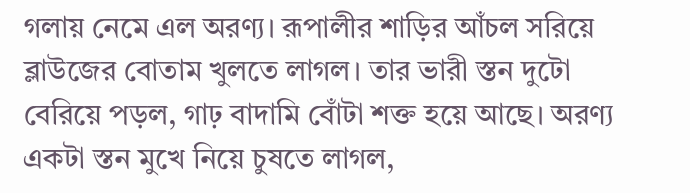গলায় নেমে এল অরণ্য। রূপালীর শাড়ির আঁচল সরিয়ে ব্লাউজের বোতাম খুলতে লাগল। তার ভারী স্তন দুটো বেরিয়ে পড়ল, গাঢ় বাদামি বোঁটা শক্ত হয়ে আছে। অরণ্য একটা স্তন মুখে নিয়ে চুষতে লাগল,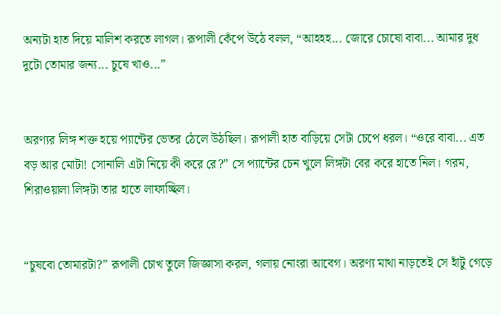অন্যটা হাত দিয়ে মালিশ করতে লাগল। রূপালী কেঁপে উঠে বলল, “আহহহ... জোরে চোষো বাবা... আমার দুধ দুটো তোমার জন্য... চুষে খাও...”


অরণ্যর লিঙ্গ শক্ত হয়ে প্যান্টের ভেতর ঠেলে উঠছিল। রূপালী হাত বাড়িয়ে সেটা চেপে ধরল। “ওরে বাবা... এত বড় আর মোটা! সোনালি এটা নিয়ে কী করে রে?” সে প্যান্টের চেন খুলে লিঙ্গটা বের করে হাতে নিল। গরম, শিরাওয়ালা লিঙ্গটা তার হাতে লাফাচ্ছিল।


“চুষবো তোমারটা?” রূপালী চোখ তুলে জিজ্ঞাসা করল, গলায় নোংরা আবেগ। অরণ্য মাথা নাড়তেই সে হাঁটু গেড়ে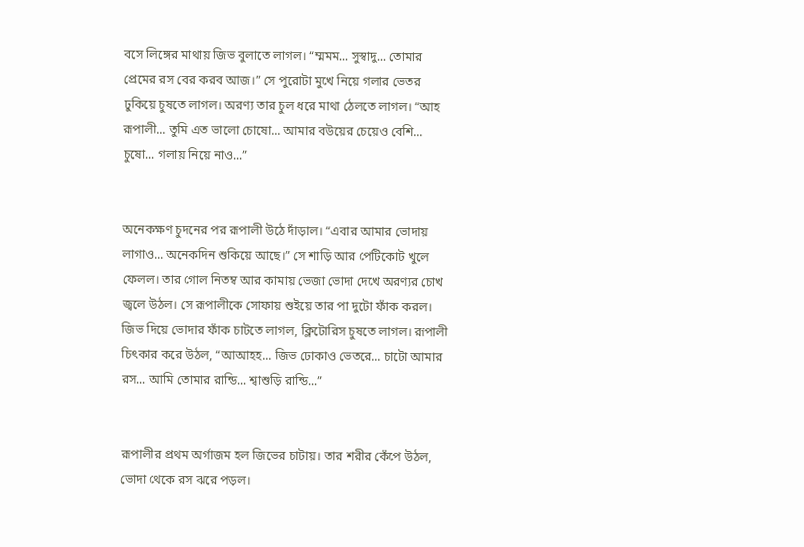বসে লিঙ্গের মাথায় জিভ বুলাতে লাগল। “ম্মমম... সুস্বাদু... তোমার প্রেমের রস বের করব আজ।” সে পুরোটা মুখে নিয়ে গলার ভেতর ঢুকিয়ে চুষতে লাগল। অরণ্য তার চুল ধরে মাথা ঠেলতে লাগল। “আহ রূপালী... তুমি এত ভালো চোষো... আমার বউয়ের চেয়েও বেশি... চুষো... গলায় নিয়ে নাও...”


অনেকক্ষণ চুদনের পর রূপালী উঠে দাঁড়াল। “এবার আমার ভোদায় লাগাও... অনেকদিন শুকিয়ে আছে।” সে শাড়ি আর পেটিকোট খুলে ফেলল। তার গোল নিতম্ব আর কামায় ভেজা ভোদা দেখে অরণ্যর চোখ জ্বলে উঠল। সে রূপালীকে সোফায় শুইয়ে তার পা দুটো ফাঁক করল। জিভ দিয়ে ভোদার ফাঁক চাটতে লাগল, ক্লিটোরিস চুষতে লাগল। রূপালী চিৎকার করে উঠল, “আআহহ... জিভ ঢোকাও ভেতরে... চাটো আমার রস... আমি তোমার রান্ডি... শ্বাশুড়ি রান্ডি...”


রূপালীর প্রথম অর্গাজম হল জিভের চাটায়। তার শরীর কেঁপে উঠল, ভোদা থেকে রস ঝরে পড়ল।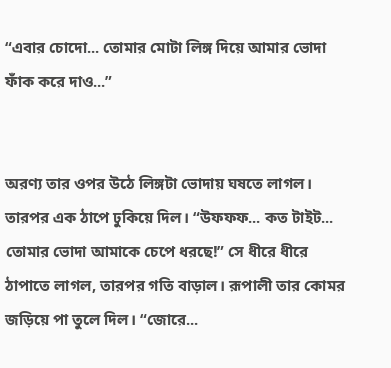“এবার চোদো... তোমার মোটা লিঙ্গ দিয়ে আমার ভোদা ফাঁক করে দাও...”


অরণ্য তার ওপর উঠে লিঙ্গটা ভোদায় ঘষতে লাগল। তারপর এক ঠাপে ঢুকিয়ে দিল। “উফফফ... কত টাইট... তোমার ভোদা আমাকে চেপে ধরছে!” সে ধীরে ধীরে ঠাপাতে লাগল, তারপর গতি বাড়াল। রূপালী তার কোমর জড়িয়ে পা তুলে দিল। “জোরে...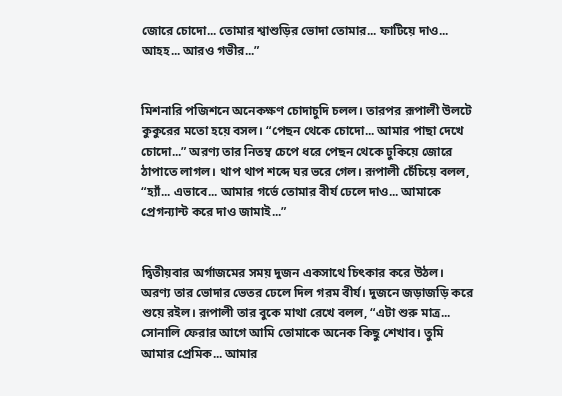জোরে চোদো... তোমার শ্বাশুড়ির ভোদা তোমার... ফাটিয়ে দাও... আহহ... আরও গভীর...”


মিশনারি পজিশনে অনেকক্ষণ চোদাচুদি চলল। তারপর রূপালী উলটে কুকুরের মতো হয়ে বসল। “পেছন থেকে চোদো... আমার পাছা দেখে চোদো...” অরণ্য তার নিতম্ব চেপে ধরে পেছন থেকে ঢুকিয়ে জোরে ঠাপাতে লাগল। থাপ থাপ শব্দে ঘর ভরে গেল। রূপালী চেঁচিয়ে বলল, “হ্যাঁ... এভাবে... আমার গর্ভে তোমার বীর্য ঢেলে দাও... আমাকে প্রেগন্যান্ট করে দাও জামাই...”


দ্বিতীয়বার অর্গাজমের সময় দুজন একসাথে চিৎকার করে উঠল। অরণ্য তার ভোদার ভেতর ঢেলে দিল গরম বীর্য। দুজনে জড়াজড়ি করে শুয়ে রইল। রূপালী তার বুকে মাথা রেখে বলল, “এটা শুরু মাত্র... সোনালি ফেরার আগে আমি তোমাকে অনেক কিছু শেখাব। তুমি আমার প্রেমিক... আমার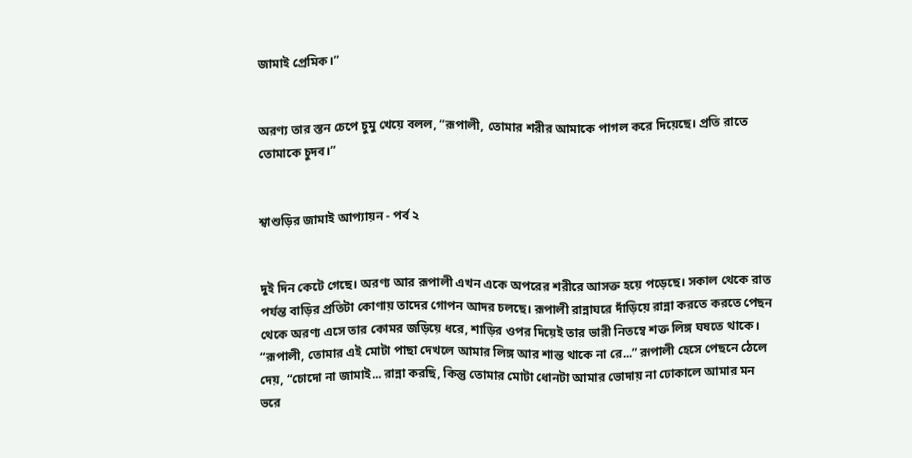জামাই প্রেমিক।”


অরণ্য তার স্তন চেপে চুমু খেয়ে বলল, “রূপালী, তোমার শরীর আমাকে পাগল করে দিয়েছে। প্রতি রাতে তোমাকে চুদব।”


শ্বাশুড়ির জামাই আপ্যায়ন - পর্ব ২


দুই দিন কেটে গেছে। অরণ্য আর রূপালী এখন একে অপরের শরীরে আসক্ত হয়ে পড়েছে। সকাল থেকে রাত পর্যন্ত বাড়ির প্রতিটা কোণায় তাদের গোপন আদর চলছে। রূপালী রান্নাঘরে দাঁড়িয়ে রান্না করতে করতে পেছন থেকে অরণ্য এসে তার কোমর জড়িয়ে ধরে, শাড়ির ওপর দিয়েই তার ভারী নিতম্বে শক্ত লিঙ্গ ঘষতে থাকে। “রূপালী, তোমার এই মোটা পাছা দেখলে আমার লিঙ্গ আর শান্ত থাকে না রে...” রূপালী হেসে পেছনে ঠেলে দেয়, “চোদো না জামাই... রান্না করছি, কিন্তু তোমার মোটা ধোনটা আমার ভোদায় না ঢোকালে আমার মন ভরে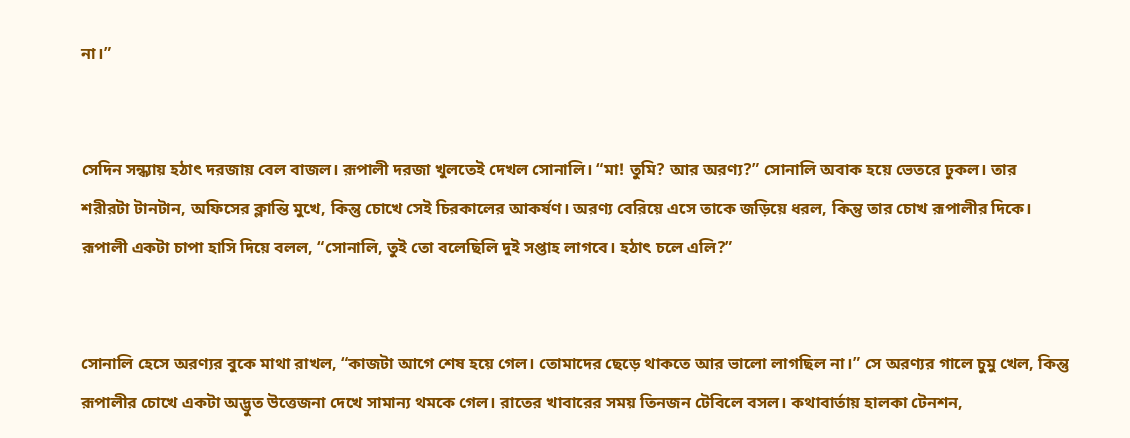না।”


সেদিন সন্ধ্যায় হঠাৎ দরজায় বেল বাজল। রূপালী দরজা খুলতেই দেখল সোনালি। “মা! তুমি? আর অরণ্য?” সোনালি অবাক হয়ে ভেতরে ঢুকল। তার শরীরটা টানটান, অফিসের ক্লান্তি মুখে, কিন্তু চোখে সেই চিরকালের আকর্ষণ। অরণ্য বেরিয়ে এসে তাকে জড়িয়ে ধরল, কিন্তু তার চোখ রূপালীর দিকে। রূপালী একটা চাপা হাসি দিয়ে বলল, “সোনালি, তুই তো বলেছিলি দুই সপ্তাহ লাগবে। হঠাৎ চলে এলি?”


সোনালি হেসে অরণ্যর বুকে মাথা রাখল, “কাজটা আগে শেষ হয়ে গেল। তোমাদের ছেড়ে থাকতে আর ভালো লাগছিল না।” সে অরণ্যর গালে চুমু খেল, কিন্তু রূপালীর চোখে একটা অদ্ভুত উত্তেজনা দেখে সামান্য থমকে গেল। রাতের খাবারের সময় তিনজন টেবিলে বসল। কথাবার্তায় হালকা টেনশন,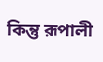কিন্তু রূপালী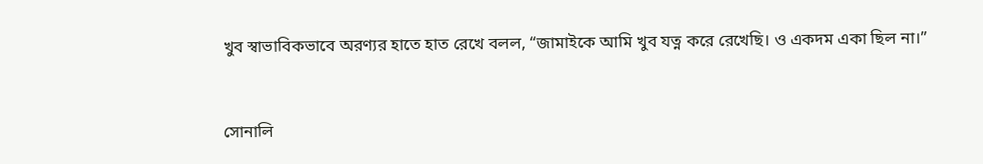খুব স্বাভাবিকভাবে অরণ্যর হাতে হাত রেখে বলল, “জামাইকে আমি খুব যত্ন করে রেখেছি। ও একদম একা ছিল না।”


সোনালি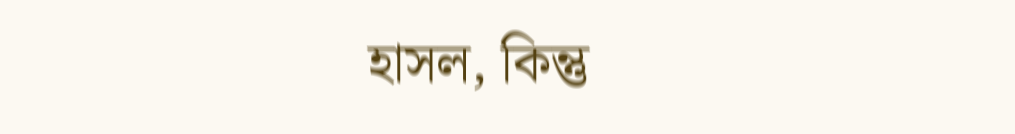হাসল, কিন্তু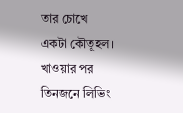তার চোখে একটা কৌতূহল। খাওয়ার পর তিনজনে লিভিং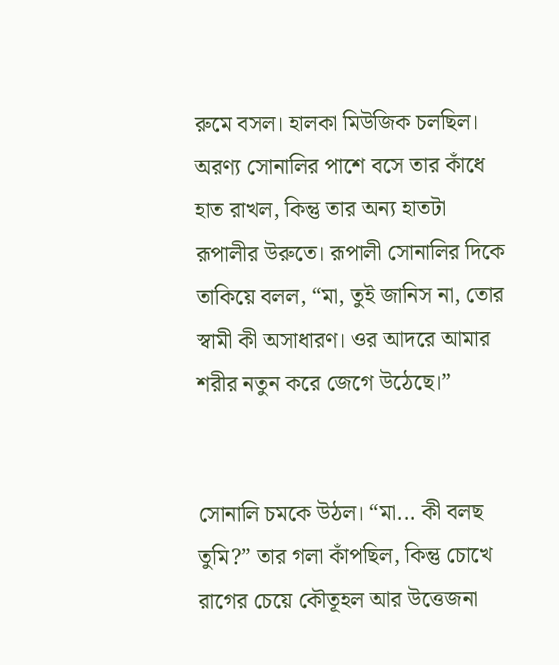রুমে বসল। হালকা মিউজিক চলছিল। অরণ্য সোনালির পাশে বসে তার কাঁধে হাত রাখল, কিন্তু তার অন্য হাতটা রূপালীর উরুতে। রূপালী সোনালির দিকে তাকিয়ে বলল, “মা, তুই জানিস না, তোর স্বামী কী অসাধারণ। ওর আদরে আমার শরীর নতুন করে জেগে উঠেছে।”


সোনালি চমকে উঠল। “মা... কী বলছ তুমি?” তার গলা কাঁপছিল, কিন্তু চোখে রাগের চেয়ে কৌতূহল আর উত্তেজনা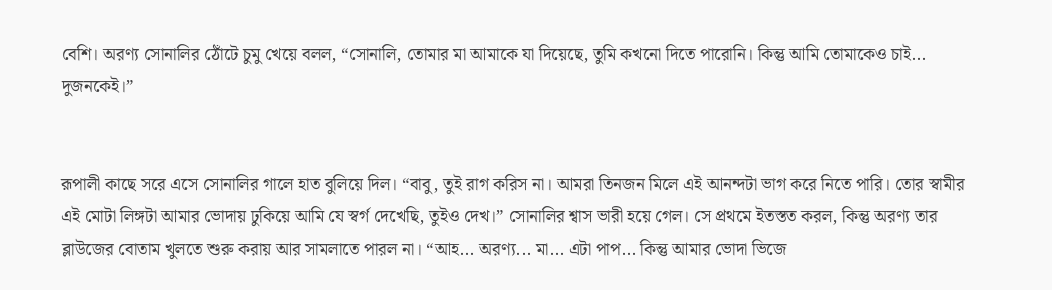বেশি। অরণ্য সোনালির ঠোঁটে চুমু খেয়ে বলল, “সোনালি, তোমার মা আমাকে যা দিয়েছে, তুমি কখনো দিতে পারোনি। কিন্তু আমি তোমাকেও চাই... দুজনকেই।”


রূপালী কাছে সরে এসে সোনালির গালে হাত বুলিয়ে দিল। “বাবু, তুই রাগ করিস না। আমরা তিনজন মিলে এই আনন্দটা ভাগ করে নিতে পারি। তোর স্বামীর এই মোটা লিঙ্গটা আমার ভোদায় ঢুকিয়ে আমি যে স্বর্গ দেখেছি, তুইও দেখ।” সোনালির শ্বাস ভারী হয়ে গেল। সে প্রথমে ইতস্তত করল, কিন্তু অরণ্য তার ব্লাউজের বোতাম খুলতে শুরু করায় আর সামলাতে পারল না। “আহ... অরণ্য... মা... এটা পাপ... কিন্তু আমার ভোদা ভিজে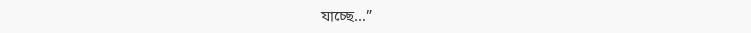যাচ্ছে...”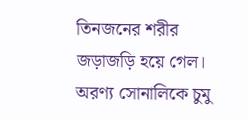তিনজনের শরীর জড়াজড়ি হয়ে গেল। অরণ্য সোনালিকে চুমু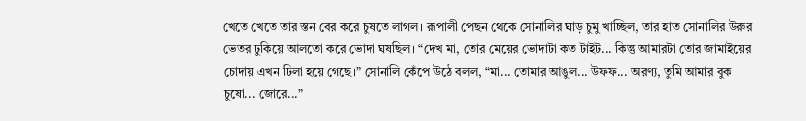খেতে খেতে তার স্তন বের করে চুষতে লাগল। রূপালী পেছন থেকে সোনালির ঘাড় চুমু খাচ্ছিল, তার হাত সোনালির উরুর ভেতর ঢুকিয়ে আলতো করে ভোদা ঘষছিল। “দেখ মা, তোর মেয়ের ভোদাটা কত টাইট... কিন্তু আমারটা তোর জামাইয়ের চোদায় এখন ঢিলা হয়ে গেছে।” সোনালি কেঁপে উঠে বলল, “মা... তোমার আঙুল... উফফ... অরণ্য, তুমি আমার বুক চুষো... জোরে...”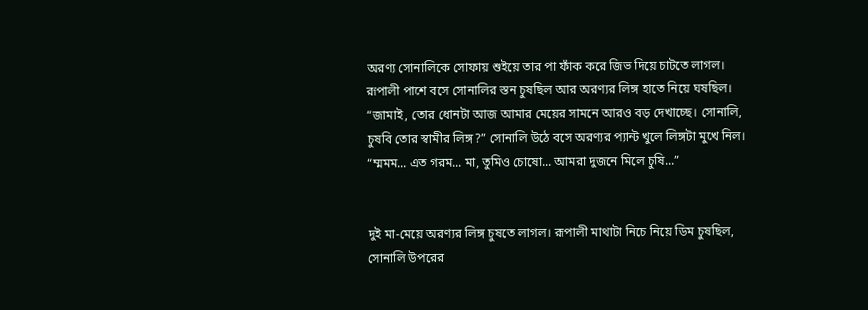অরণ্য সোনালিকে সোফায় শুইয়ে তার পা ফাঁক করে জিভ দিয়ে চাটতে লাগল। রূপালী পাশে বসে সোনালির স্তন চুষছিল আর অরণ্যর লিঙ্গ হাতে নিয়ে ঘষছিল। “জামাই, তোর ধোনটা আজ আমার মেয়ের সামনে আরও বড় দেখাচ্ছে। সোনালি, চুষবি তোর স্বামীর লিঙ্গ?” সোনালি উঠে বসে অরণ্যর প্যান্ট খুলে লিঙ্গটা মুখে নিল। “ম্মমম... এত গরম... মা, তুমিও চোষো... আমরা দুজনে মিলে চুষি...”


দুই মা-মেয়ে অরণ্যর লিঙ্গ চুষতে লাগল। রূপালী মাথাটা নিচে নিয়ে ডিম চুষছিল, সোনালি উপরের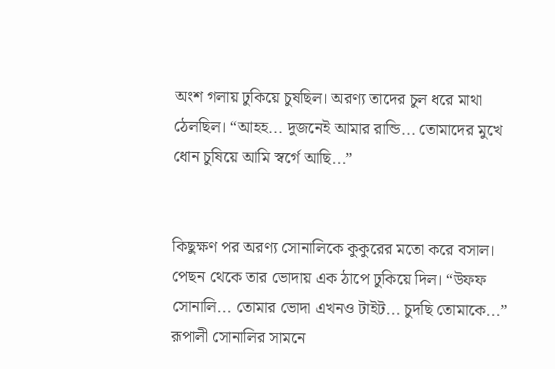অংশ গলায় ঢুকিয়ে চুষছিল। অরণ্য তাদের চুল ধরে মাথা ঠেলছিল। “আহহ... দুজনেই আমার রান্ডি... তোমাদের মুখে ধোন চুষিয়ে আমি স্বর্গে আছি...”


কিছুক্ষণ পর অরণ্য সোনালিকে কুকুরের মতো করে বসাল। পেছন থেকে তার ভোদায় এক ঠাপে ঢুকিয়ে দিল। “উফফ সোনালি... তোমার ভোদা এখনও টাইট... চুদছি তোমাকে...” রূপালী সোনালির সামনে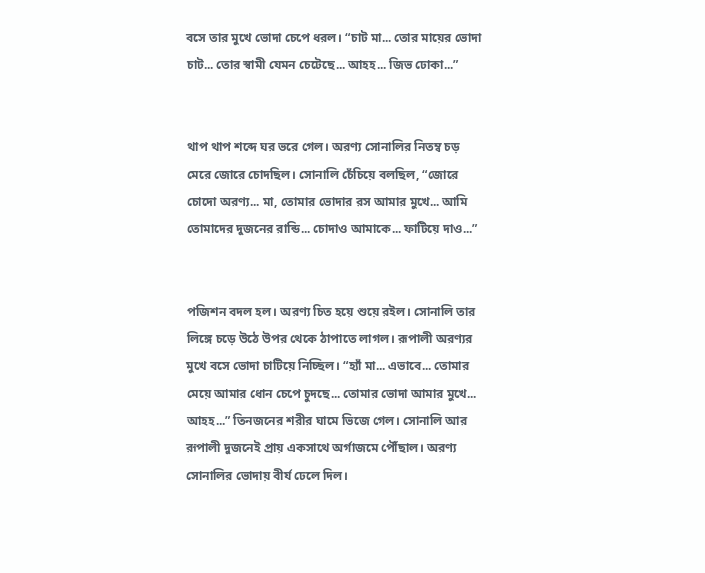বসে তার মুখে ভোদা চেপে ধরল। “চাট মা... তোর মায়ের ভোদা চাট... তোর স্বামী যেমন চেটেছে... আহহ... জিভ ঢোকা...”


থাপ থাপ শব্দে ঘর ভরে গেল। অরণ্য সোনালির নিতম্ব চড় মেরে জোরে চোদছিল। সোনালি চেঁচিয়ে বলছিল, “জোরে চোদো অরণ্য... মা, তোমার ভোদার রস আমার মুখে... আমি তোমাদের দুজনের রান্ডি... চোদাও আমাকে... ফাটিয়ে দাও...”


পজিশন বদল হল। অরণ্য চিত হয়ে শুয়ে রইল। সোনালি তার লিঙ্গে চড়ে উঠে উপর থেকে ঠাপাতে লাগল। রূপালী অরণ্যর মুখে বসে ভোদা চাটিয়ে নিচ্ছিল। “হ্যাঁ মা... এভাবে... তোমার মেয়ে আমার ধোন চেপে চুদছে... তোমার ভোদা আমার মুখে... আহহ...” তিনজনের শরীর ঘামে ভিজে গেল। সোনালি আর রূপালী দুজনেই প্রায় একসাথে অর্গাজমে পৌঁছাল। অরণ্য সোনালির ভোদায় বীর্য ঢেলে দিল।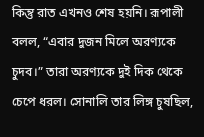কিন্তু রাত এখনও শেষ হয়নি। রূপালী বলল, “এবার দুজন মিলে অরণ্যকে চুদব।” তারা অরণ্যকে দুই দিক থেকে চেপে ধরল। সোনালি তার লিঙ্গ চুষছিল,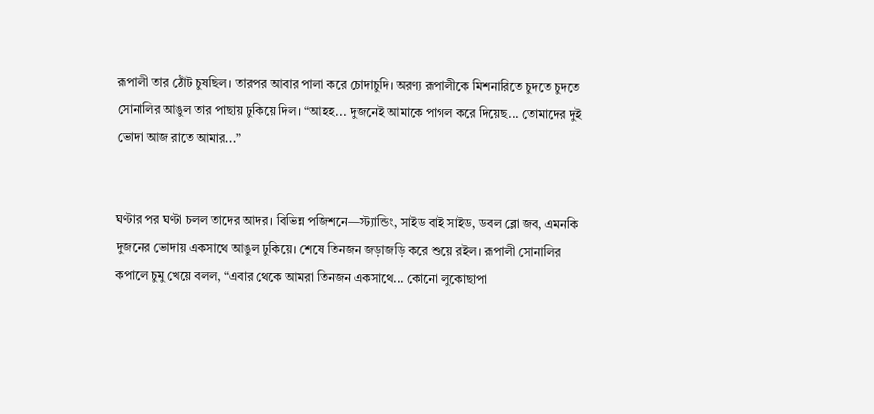রূপালী তার ঠোঁট চুষছিল। তারপর আবার পালা করে চোদাচুদি। অরণ্য রূপালীকে মিশনারিতে চুদতে চুদতে সোনালির আঙুল তার পাছায় ঢুকিয়ে দিল। “আহহ... দুজনেই আমাকে পাগল করে দিয়েছ... তোমাদের দুই ভোদা আজ রাতে আমার...”


ঘণ্টার পর ঘণ্টা চলল তাদের আদর। বিভিন্ন পজিশনে—স্ট্যান্ডিং, সাইড বাই সাইড, ডবল ব্লো জব, এমনকি দুজনের ভোদায় একসাথে আঙুল ঢুকিয়ে। শেষে তিনজন জড়াজড়ি করে শুয়ে রইল। রূপালী সোনালির কপালে চুমু খেয়ে বলল, “এবার থেকে আমরা তিনজন একসাথে... কোনো লুকোছাপা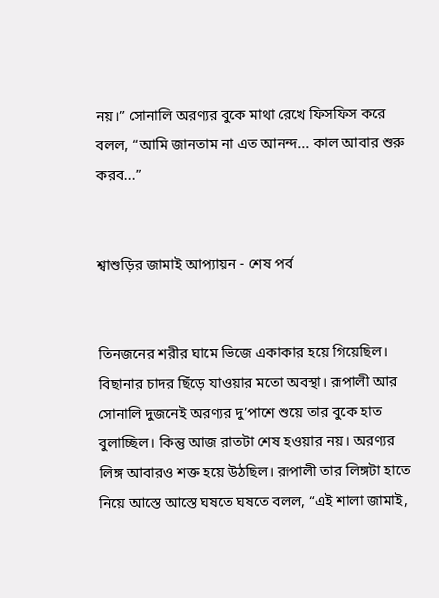নয়।” সোনালি অরণ্যর বুকে মাথা রেখে ফিসফিস করে বলল, “আমি জানতাম না এত আনন্দ... কাল আবার শুরু করব...”


শ্বাশুড়ির জামাই আপ্যায়ন - শেষ পর্ব


তিনজনের শরীর ঘামে ভিজে একাকার হয়ে গিয়েছিল। বিছানার চাদর ছিঁড়ে যাওয়ার মতো অবস্থা। রূপালী আর সোনালি দুজনেই অরণ্যর দু’পাশে শুয়ে তার বুকে হাত বুলাচ্ছিল। কিন্তু আজ রাতটা শেষ হওয়ার নয়। অরণ্যর লিঙ্গ আবারও শক্ত হয়ে উঠছিল। রূপালী তার লিঙ্গটা হাতে নিয়ে আস্তে আস্তে ঘষতে ঘষতে বলল, “এই শালা জামাই,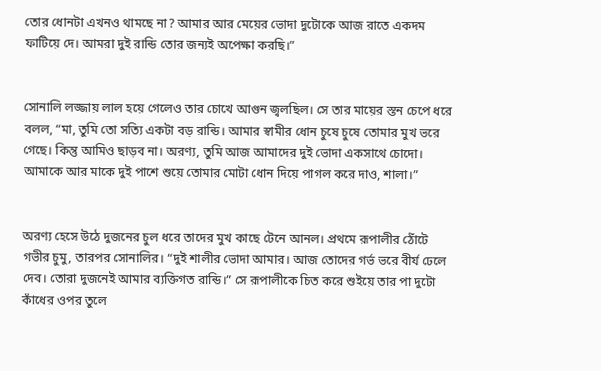তোর ধোনটা এখনও থামছে না? আমার আর মেয়ের ভোদা দুটোকে আজ রাতে একদম ফাটিয়ে দে। আমরা দুই রান্ডি তোর জন্যই অপেক্ষা করছি।”


সোনালি লজ্জায় লাল হয়ে গেলেও তার চোখে আগুন জ্বলছিল। সে তার মায়ের স্তন চেপে ধরে বলল, “মা, তুমি তো সত্যি একটা বড় রান্ডি। আমার স্বামীর ধোন চুষে চুষে তোমার মুখ ভরে গেছে। কিন্তু আমিও ছাড়ব না। অরণ্য, তুমি আজ আমাদের দুই ভোদা একসাথে চোদো। আমাকে আর মাকে দুই পাশে শুয়ে তোমার মোটা ধোন দিয়ে পাগল করে দাও, শালা।”


অরণ্য হেসে উঠে দুজনের চুল ধরে তাদের মুখ কাছে টেনে আনল। প্রথমে রূপালীর ঠোঁটে গভীর চুমু, তারপর সোনালির। “দুই শালীর ভোদা আমার। আজ তোদের গর্ভ ভরে বীর্য ঢেলে দেব। তোরা দুজনেই আমার ব্যক্তিগত রান্ডি।” সে রূপালীকে চিত করে শুইয়ে তার পা দুটো কাঁধের ওপর তুলে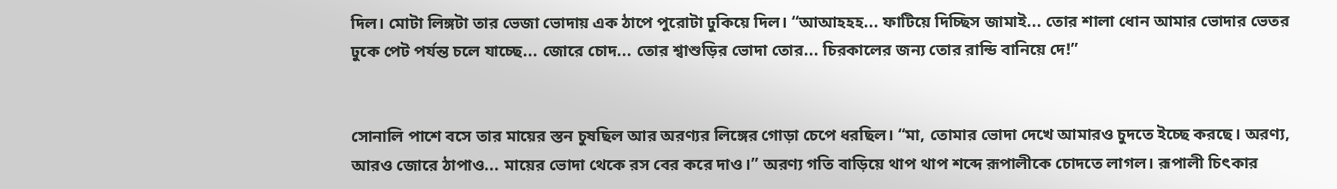দিল। মোটা লিঙ্গটা তার ভেজা ভোদায় এক ঠাপে পুরোটা ঢুকিয়ে দিল। “আআহহহ... ফাটিয়ে দিচ্ছিস জামাই... তোর শালা ধোন আমার ভোদার ভেতর ঢুকে পেট পর্যন্ত চলে যাচ্ছে... জোরে চোদ... তোর শ্বাশুড়ির ভোদা তোর... চিরকালের জন্য তোর রান্ডি বানিয়ে দে!”


সোনালি পাশে বসে তার মায়ের স্তন চুষছিল আর অরণ্যর লিঙ্গের গোড়া চেপে ধরছিল। “মা, তোমার ভোদা দেখে আমারও চুদতে ইচ্ছে করছে। অরণ্য, আরও জোরে ঠাপাও... মায়ের ভোদা থেকে রস বের করে দাও।” অরণ্য গতি বাড়িয়ে থাপ থাপ শব্দে রূপালীকে চোদতে লাগল। রূপালী চিৎকার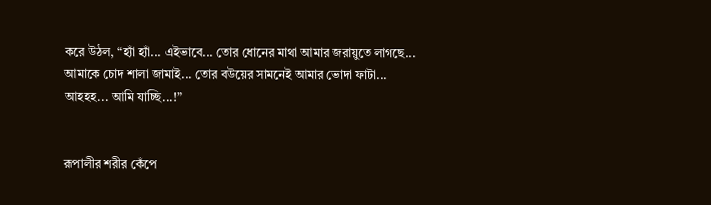করে উঠল, “হ্যাঁ হ্যাঁ... এইভাবে... তোর ধোনের মাথা আমার জরায়ুতে লাগছে... আমাকে চোদ শালা জামাই... তোর বউয়ের সামনেই আমার ভোদা ফাটা... আহহহ... আমি যাচ্ছি...!”


রূপালীর শরীর কেঁপে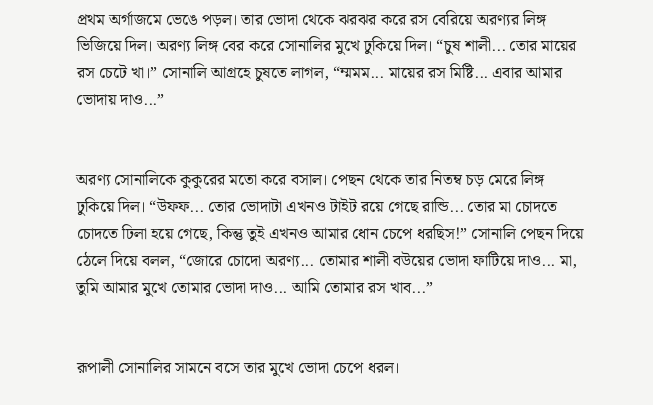প্রথম অর্গাজমে ভেঙে পড়ল। তার ভোদা থেকে ঝরঝর করে রস বেরিয়ে অরণ্যর লিঙ্গ ভিজিয়ে দিল। অরণ্য লিঙ্গ বের করে সোনালির মুখে ঢুকিয়ে দিল। “চুষ শালী... তোর মায়ের রস চেটে খা।” সোনালি আগ্রহে চুষতে লাগল, “ম্মমম... মায়ের রস মিষ্টি... এবার আমার ভোদায় দাও...”


অরণ্য সোনালিকে কুকুরের মতো করে বসাল। পেছন থেকে তার নিতম্ব চড় মেরে লিঙ্গ ঢুকিয়ে দিল। “উফফ... তোর ভোদাটা এখনও টাইট রয়ে গেছে রান্ডি... তোর মা চোদতে চোদতে ঢিলা হয়ে গেছে, কিন্তু তুই এখনও আমার ধোন চেপে ধরছিস!” সোনালি পেছন দিয়ে ঠেলে দিয়ে বলল, “জোরে চোদো অরণ্য... তোমার শালী বউয়ের ভোদা ফাটিয়ে দাও... মা, তুমি আমার মুখে তোমার ভোদা দাও... আমি তোমার রস খাব...”


রূপালী সোনালির সামনে বসে তার মুখে ভোদা চেপে ধরল।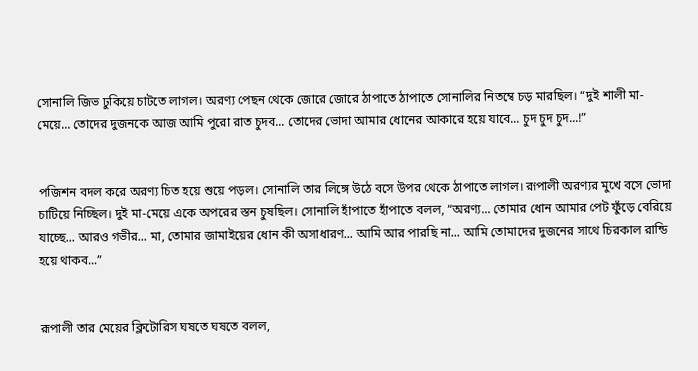সোনালি জিভ ঢুকিয়ে চাটতে লাগল। অরণ্য পেছন থেকে জোরে জোরে ঠাপাতে ঠাপাতে সোনালির নিতম্বে চড় মারছিল। “দুই শালী মা-মেয়ে... তোদের দুজনকে আজ আমি পুরো রাত চুদব... তোদের ভোদা আমার ধোনের আকারে হয়ে যাবে... চুদ চুদ চুদ...!”


পজিশন বদল করে অরণ্য চিত হয়ে শুয়ে পড়ল। সোনালি তার লিঙ্গে উঠে বসে উপর থেকে ঠাপাতে লাগল। রূপালী অরণ্যর মুখে বসে ভোদা চাটিয়ে নিচ্ছিল। দুই মা-মেয়ে একে অপরের স্তন চুষছিল। সোনালি হাঁপাতে হাঁপাতে বলল, “অরণ্য... তোমার ধোন আমার পেট ফুঁড়ে বেরিয়ে যাচ্ছে... আরও গভীর... মা, তোমার জামাইয়ের ধোন কী অসাধারণ... আমি আর পারছি না... আমি তোমাদের দুজনের সাথে চিরকাল রান্ডি হয়ে থাকব...”


রূপালী তার মেয়ের ক্লিটোরিস ঘষতে ঘষতে বলল,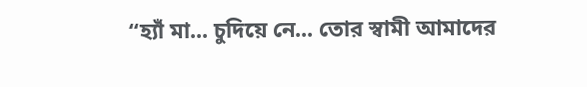“হ্যাঁ মা... চুদিয়ে নে... তোর স্বামী আমাদের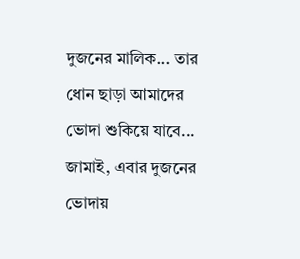দুজনের মালিক... তার ধোন ছাড়া আমাদের ভোদা শুকিয়ে যাবে... জামাই, এবার দুজনের ভোদায়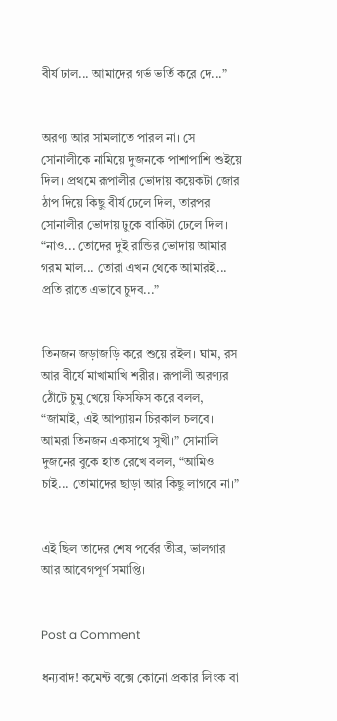বীর্য ঢাল... আমাদের গর্ভ ভর্তি করে দে...”


অরণ্য আর সামলাতে পারল না। সে সোনালীকে নামিয়ে দুজনকে পাশাপাশি শুইয়ে দিল। প্রথমে রূপালীর ভোদায় কয়েকটা জোর ঠাপ দিয়ে কিছু বীর্য ঢেলে দিল, তারপর সোনালীর ভোদায় ঢুকে বাকিটা ঢেলে দিল। “নাও... তোদের দুই রান্ডির ভোদায় আমার গরম মাল... তোরা এখন থেকে আমারই... প্রতি রাতে এভাবে চুদব...”


তিনজন জড়াজড়ি করে শুয়ে রইল। ঘাম, রস আর বীর্যে মাখামাখি শরীর। রূপালী অরণ্যর ঠোঁটে চুমু খেয়ে ফিসফিস করে বলল, “জামাই, এই আপ্যায়ন চিরকাল চলবে। আমরা তিনজন একসাথে সুখী।” সোনালি দুজনের বুকে হাত রেখে বলল, “আমিও চাই... তোমাদের ছাড়া আর কিছু লাগবে না।”


এই ছিল তাদের শেষ পর্বের তীব্র, ভালগার আর আবেগপূর্ণ সমাপ্তি।


Post a Comment

ধন্যবাদ! কমেন্ট বক্সে কোনো প্রকার লিংক বা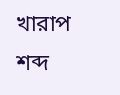খারাপ শব্দ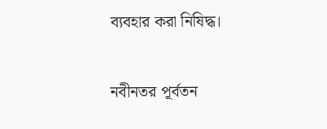ব্যবহার করা নিষিদ্ধ।

নবীনতর পূর্বতন